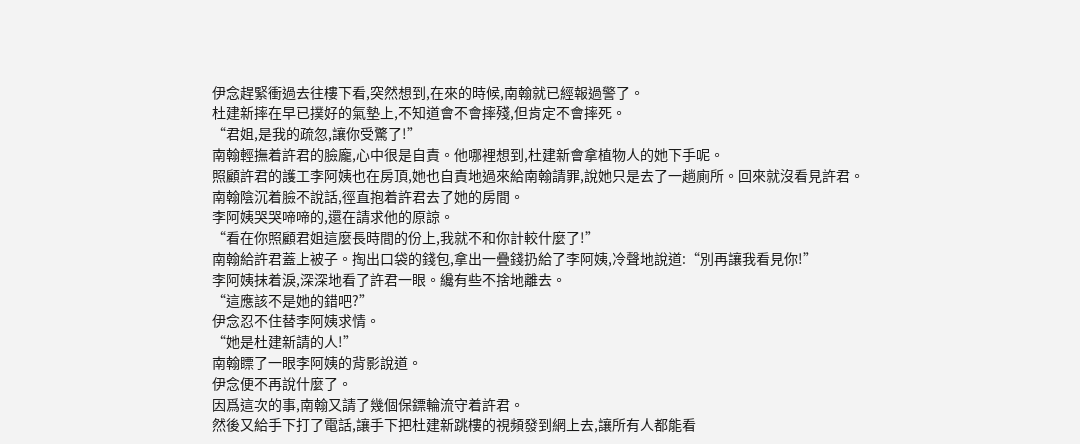伊念趕緊衝過去往樓下看,突然想到,在來的時候,南翰就已經報過警了。
杜建新摔在早已撲好的氣墊上,不知道會不會摔殘,但肯定不會摔死。
“君姐,是我的疏忽,讓你受驚了!”
南翰輕撫着許君的臉龐,心中很是自責。他哪裡想到,杜建新會拿植物人的她下手呢。
照顧許君的護工李阿姨也在房頂,她也自責地過來給南翰請罪,說她只是去了一趟廁所。回來就沒看見許君。
南翰陰沉着臉不說話,徑直抱着許君去了她的房間。
李阿姨哭哭啼啼的,還在請求他的原諒。
“看在你照顧君姐這麼長時間的份上,我就不和你計較什麼了!”
南翰給許君蓋上被子。掏出口袋的錢包,拿出一疊錢扔給了李阿姨,冷聲地說道:“別再讓我看見你!”
李阿姨抹着淚,深深地看了許君一眼。纔有些不捨地離去。
“這應該不是她的錯吧?”
伊念忍不住替李阿姨求情。
“她是杜建新請的人!”
南翰瞟了一眼李阿姨的背影說道。
伊念便不再說什麼了。
因爲這次的事,南翰又請了幾個保鏢輪流守着許君。
然後又給手下打了電話,讓手下把杜建新跳樓的視頻發到網上去,讓所有人都能看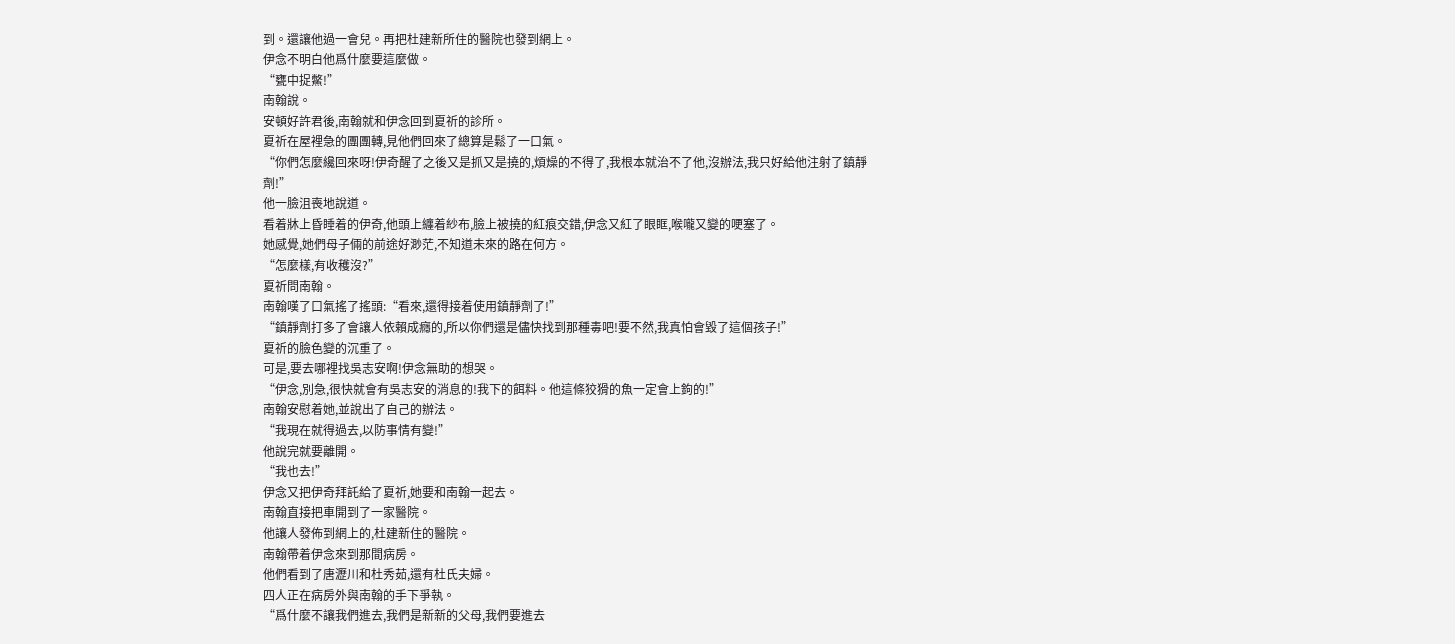到。還讓他過一會兒。再把杜建新所住的醫院也發到網上。
伊念不明白他爲什麼要這麼做。
“甕中捉鱉!”
南翰說。
安頓好許君後,南翰就和伊念回到夏祈的診所。
夏祈在屋裡急的團團轉,見他們回來了總算是鬆了一口氣。
“你們怎麼纔回來呀!伊奇醒了之後又是抓又是撓的,煩燥的不得了,我根本就治不了他,沒辦法,我只好給他注射了鎮靜劑!”
他一臉沮喪地說道。
看着牀上昏睡着的伊奇,他頭上纏着紗布,臉上被撓的紅痕交錯,伊念又紅了眼眶,喉嚨又變的哽塞了。
她感覺,她們母子倆的前途好渺茫,不知道未來的路在何方。
“怎麼樣,有收穫沒?”
夏祈問南翰。
南翰嘆了口氣搖了搖頭:“看來,還得接着使用鎮靜劑了!”
“鎮靜劑打多了會讓人依賴成癮的,所以你們還是儘快找到那種毒吧!要不然,我真怕會毀了這個孩子!”
夏祈的臉色變的沉重了。
可是,要去哪裡找吳志安啊!伊念無助的想哭。
“伊念,別急,很快就會有吳志安的消息的!我下的餌料。他這條狡猾的魚一定會上鉤的!”
南翰安慰着她,並說出了自己的辦法。
“我現在就得過去,以防事情有變!”
他說完就要離開。
“我也去!”
伊念又把伊奇拜託給了夏祈,她要和南翰一起去。
南翰直接把車開到了一家醫院。
他讓人發佈到網上的,杜建新住的醫院。
南翰帶着伊念來到那間病房。
他們看到了唐瀝川和杜秀茹,還有杜氏夫婦。
四人正在病房外與南翰的手下爭執。
“爲什麼不讓我們進去,我們是新新的父母,我們要進去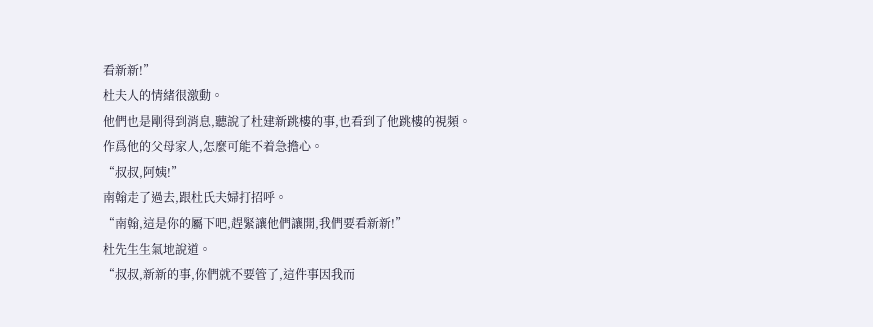看新新!”
杜夫人的情緒很激動。
他們也是剛得到消息,聽說了杜建新跳樓的事,也看到了他跳樓的視頻。
作爲他的父母家人,怎麼可能不着急擔心。
“叔叔,阿姨!”
南翰走了過去,跟杜氏夫婦打招呼。
“南翰,這是你的屬下吧,趕緊讓他們讓開,我們要看新新!”
杜先生生氣地說道。
“叔叔,新新的事,你們就不要管了,這件事因我而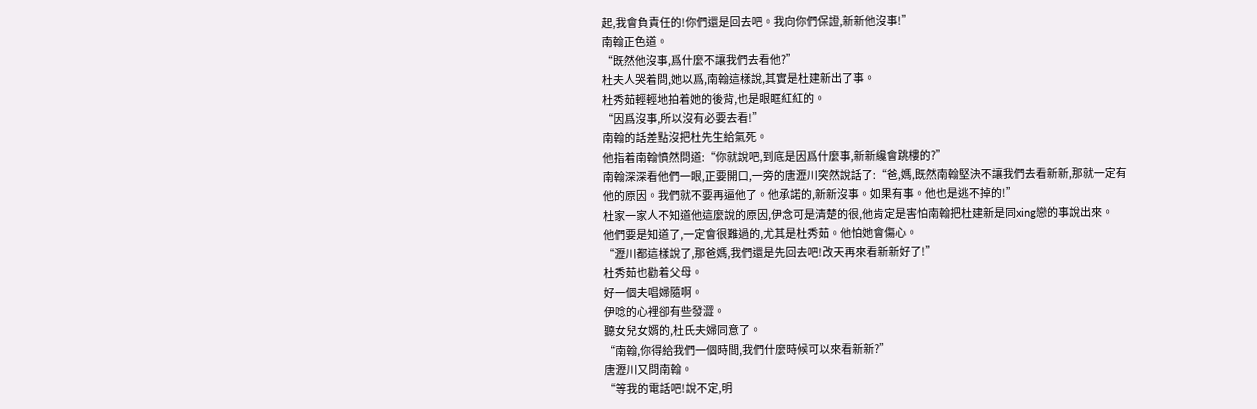起,我會負責任的!你們還是回去吧。我向你們保證,新新他沒事!”
南翰正色道。
“既然他沒事,爲什麼不讓我們去看他?”
杜夫人哭着問,她以爲,南翰這樣說,其實是杜建新出了事。
杜秀茹輕輕地拍着她的後背,也是眼眶紅紅的。
“因爲沒事,所以沒有必要去看!”
南翰的話差點沒把杜先生給氣死。
他指着南翰憤然問道:“你就說吧,到底是因爲什麼事,新新纔會跳樓的?”
南翰深深看他們一眼,正要開口,一旁的唐瀝川突然說話了:“爸,媽,既然南翰堅決不讓我們去看新新,那就一定有他的原因。我們就不要再逼他了。他承諾的,新新沒事。如果有事。他也是逃不掉的!”
杜家一家人不知道他這麼說的原因,伊念可是清楚的很,他肯定是害怕南翰把杜建新是同xing戀的事說出來。
他們要是知道了,一定會很難過的,尤其是杜秀茹。他怕她會傷心。
“瀝川都這樣說了,那爸媽,我們還是先回去吧!改天再來看新新好了!”
杜秀茹也勸着父母。
好一個夫唱婦隨啊。
伊唸的心裡卻有些發澀。
聽女兒女婿的,杜氏夫婦同意了。
“南翰,你得給我們一個時間,我們什麼時候可以來看新新?”
唐瀝川又問南翰。
“等我的電話吧!說不定,明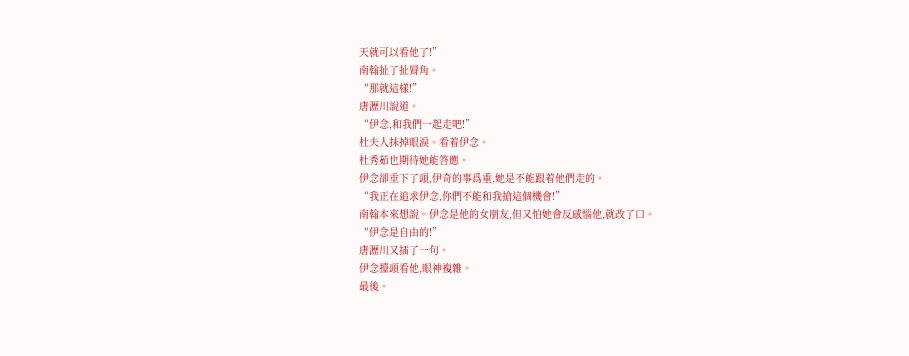天就可以看他了!”
南翰扯了扯脣角。
“那就這樣!”
唐瀝川說道。
“伊念,和我們一起走吧!”
杜夫人抹掉眼淚。看着伊念。
杜秀茹也期待她能答應。
伊念卻垂下了頭,伊奇的事爲重,她是不能跟着他們走的。
“我正在追求伊念,你們不能和我搶這個機會!”
南翰本來想說。伊念是他的女朋友,但又怕她會反感惱他,就改了口。
“伊念是自由的!”
唐瀝川又插了一句。
伊念擡頭看他,眼神複雜。
最後。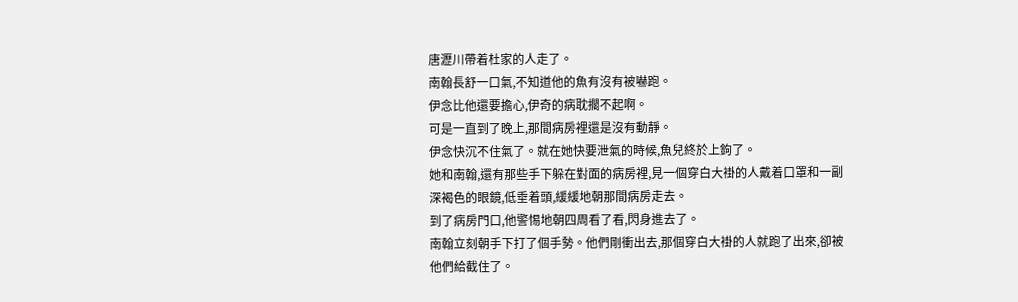唐瀝川帶着杜家的人走了。
南翰長舒一口氣,不知道他的魚有沒有被嚇跑。
伊念比他還要擔心,伊奇的病耽擱不起啊。
可是一直到了晚上,那間病房裡還是沒有動靜。
伊念快沉不住氣了。就在她快要泄氣的時候,魚兒終於上鉤了。
她和南翰,還有那些手下躲在對面的病房裡,見一個穿白大褂的人戴着口罩和一副深褐色的眼鏡,低垂着頭,緩緩地朝那間病房走去。
到了病房門口,他警惕地朝四周看了看,閃身進去了。
南翰立刻朝手下打了個手勢。他們剛衝出去,那個穿白大褂的人就跑了出來,卻被他們給截住了。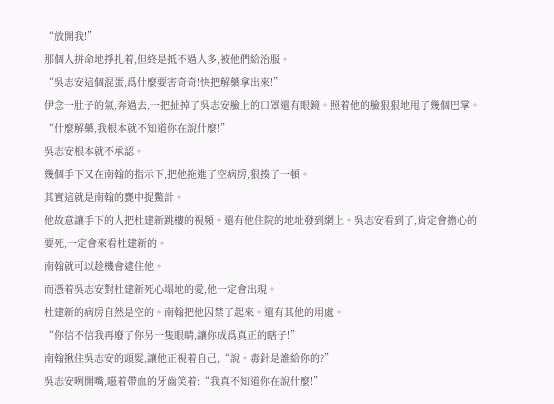“放開我!”
那個人拼命地掙扎着,但終是抵不過人多,被他們給治服。
“吳志安這個混蛋,爲什麼要害奇奇!快把解藥拿出來!”
伊念一肚子的氣,奔過去,一把扯掉了吳志安臉上的口罩還有眼鏡。照着他的臉狠狠地甩了幾個巴掌。
“什麼解藥,我根本就不知道你在說什麼!”
吳志安根本就不承認。
幾個手下又在南翰的指示下,把他拖進了空病房,狠揍了一頓。
其實這就是南翰的甕中捉鱉計。
他故意讓手下的人把杜建新跳樓的視頻。還有他住院的地址發到網上。吳志安看到了,肯定會擔心的要死,一定會來看杜建新的。
南翰就可以趁機會逮住他。
而憑着吳志安對杜建新死心塌地的愛,他一定會出現。
杜建新的病房自然是空的。南翰把他囚禁了起來。還有其他的用處。
“你信不信我再廢了你另一隻眼睛,讓你成爲真正的瞎子!”
南翰揪住吳志安的頭髮,讓他正視着自己,“說。毒針是誰給你的?”
吳志安咧開嘴,嗞着帶血的牙齒笑着:“我真不知道你在說什麼!”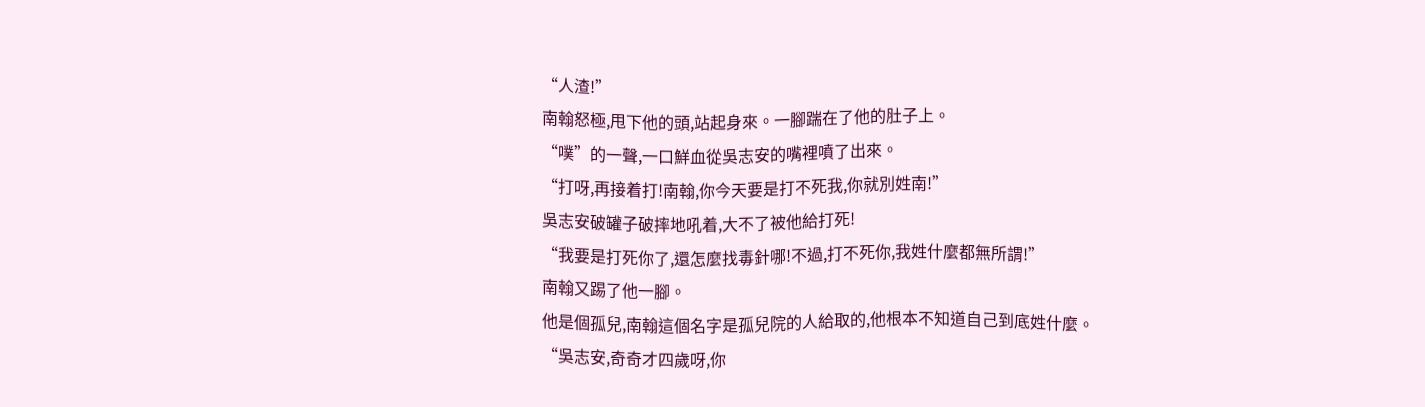“人渣!”
南翰怒極,甩下他的頭,站起身來。一腳踹在了他的肚子上。
“噗”的一聲,一口鮮血從吳志安的嘴裡噴了出來。
“打呀,再接着打!南翰,你今天要是打不死我,你就別姓南!”
吳志安破罐子破摔地吼着,大不了被他給打死!
“我要是打死你了,還怎麼找毒針哪!不過,打不死你,我姓什麼都無所謂!”
南翰又踢了他一腳。
他是個孤兒,南翰這個名字是孤兒院的人給取的,他根本不知道自己到底姓什麼。
“吳志安,奇奇才四歲呀,你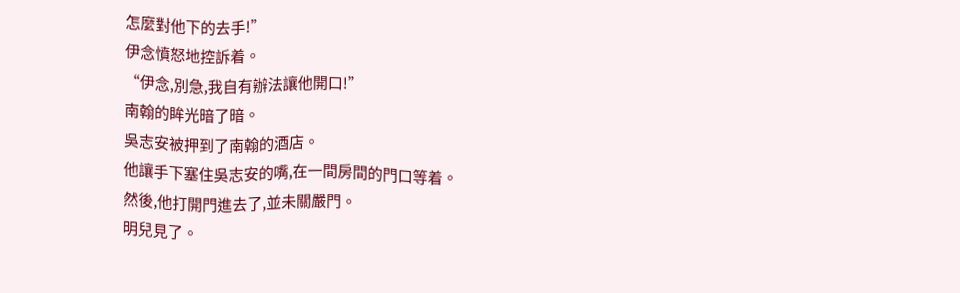怎麼對他下的去手!”
伊念憤怒地控訴着。
“伊念,別急,我自有辦法讓他開口!”
南翰的眸光暗了暗。
吳志安被押到了南翰的酒店。
他讓手下塞住吳志安的嘴,在一間房間的門口等着。
然後,他打開門進去了,並未關嚴門。
明兒見了。